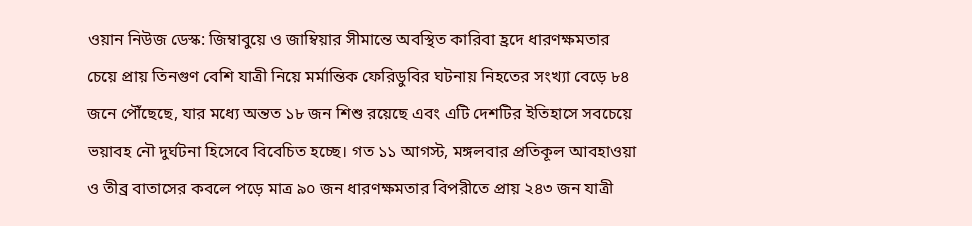ওয়ান নিউজ ডেস্ক: জিম্বাবুয়ে ও জাম্বিয়ার সীমান্তে অবস্থিত কারিবা হ্রদে ধারণক্ষমতার চেয়ে প্রায় তিনগুণ বেশি যাত্রী নিয়ে মর্মান্তিক ফেরিডুবির ঘটনায় নিহতের সংখ্যা বেড়ে ৮৪ জনে পৌঁছেছে, যার মধ্যে অন্তত ১৮ জন শিশু রয়েছে এবং এটি দেশটির ইতিহাসে সবচেয়ে ভয়াবহ নৌ দুর্ঘটনা হিসেবে বিবেচিত হচ্ছে। গত ১১ আগস্ট, মঙ্গলবার প্রতিকূল আবহাওয়া ও তীব্র বাতাসের কবলে পড়ে মাত্র ৯০ জন ধারণক্ষমতার বিপরীতে প্রায় ২৪৩ জন যাত্রী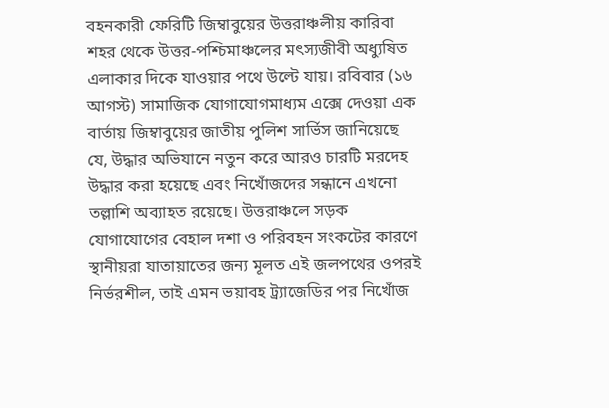বহনকারী ফেরিটি জিম্বাবুয়ের উত্তরাঞ্চলীয় কারিবা শহর থেকে উত্তর-পশ্চিমাঞ্চলের মৎস্যজীবী অধ্যুষিত এলাকার দিকে যাওয়ার পথে উল্টে যায়। রবিবার (১৬ আগস্ট) সামাজিক যোগাযোগমাধ্যম এক্সে দেওয়া এক বার্তায় জিম্বাবুয়ের জাতীয় পুলিশ সার্ভিস জানিয়েছে যে, উদ্ধার অভিযানে নতুন করে আরও চারটি মরদেহ উদ্ধার করা হয়েছে এবং নিখোঁজদের সন্ধানে এখনো তল্লাশি অব্যাহত রয়েছে। উত্তরাঞ্চলে সড়ক যোগাযোগের বেহাল দশা ও পরিবহন সংকটের কারণে স্থানীয়রা যাতায়াতের জন্য মূলত এই জলপথের ওপরই নির্ভরশীল, তাই এমন ভয়াবহ ট্র্যাজেডির পর নিখোঁজ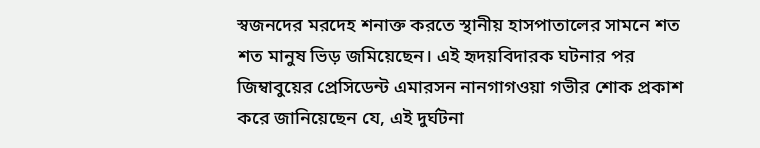স্বজনদের মরদেহ শনাক্ত করতে স্থানীয় হাসপাতালের সামনে শত শত মানুষ ভিড় জমিয়েছেন। এই হৃদয়বিদারক ঘটনার পর জিম্বাবুয়ের প্রেসিডেন্ট এমারসন নানগাগওয়া গভীর শোক প্রকাশ করে জানিয়েছেন যে, এই দুর্ঘটনা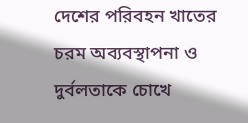দেশের পরিবহন খাতের চরম অব্যবস্থাপনা ও দুর্বলতাকে চোখে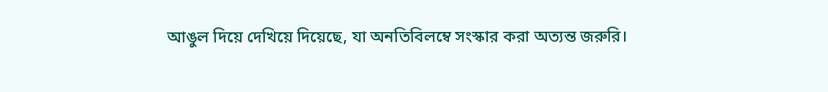আঙুল দিয়ে দেখিয়ে দিয়েছে, যা অনতিবিলম্বে সংস্কার করা অত্যন্ত জরুরি।